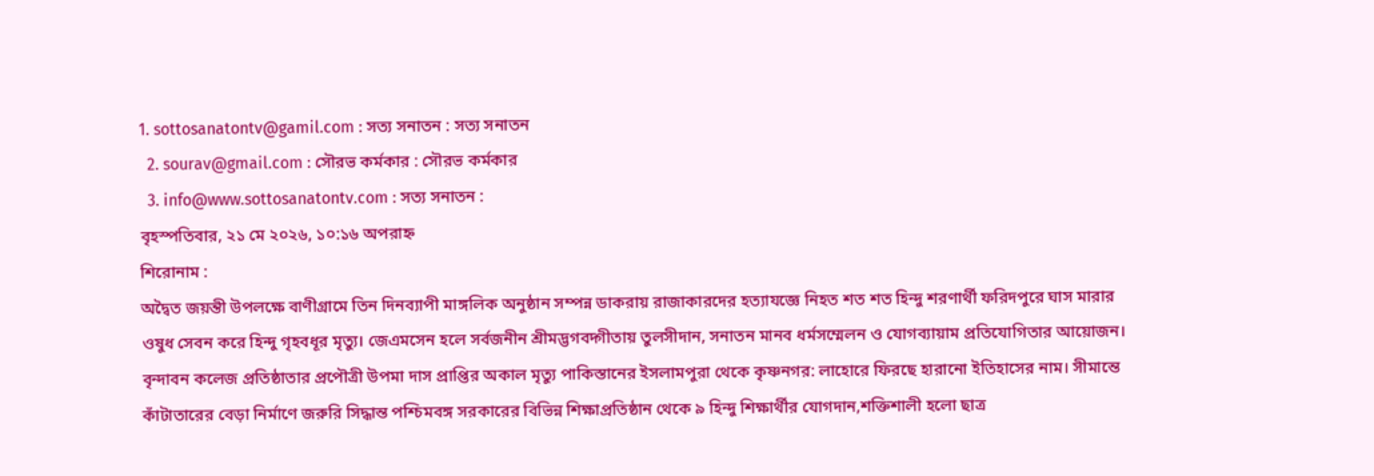1. sottosanatontv@gamil.com : সত্য সনাতন : সত্য সনাতন
  2. sourav@gmail.com : সৌরভ কর্মকার : সৌরভ কর্মকার
  3. info@www.sottosanatontv.com : সত্য সনাতন :
বৃহস্পতিবার, ২১ মে ২০২৬, ১০:১৬ অপরাহ্ন
শিরোনাম :
অদ্বৈত জয়ন্তী উপলক্ষে বাণীগ্রামে তিন দিনব্যাপী মাঙ্গলিক অনুষ্ঠান সম্পন্ন ডাকরায় রাজাকারদের হত্যাযজ্ঞে নিহত শত শত হিন্দু শরণার্থী ফরিদপুরে ঘাস মারার ওষুধ সেবন করে হিন্দু গৃহবধূর মৃত্যু। জেএমসেন হলে সর্বজনীন শ্রীমদ্ভগবদ্গীতায় তুলসীদান, সনাতন মানব ধর্মসম্মেলন ও যোগব্যায়াম প্রতিযোগিতার আয়োজন। বৃন্দাবন কলেজ প্রতিষ্ঠাতার প্রপৌত্রী উপমা দাস প্রাপ্তির অকাল মৃত্যু পাকিস্তানের ইসলামপুরা থেকে কৃষ্ণনগর: লাহোরে ফিরছে হারানো ইতিহাসের নাম। সীমান্তে কাঁটাতারের বেড়া নির্মাণে জরুরি সিদ্ধান্ত পশ্চিমবঙ্গ সরকারের বিভিন্ন শিক্ষাপ্রতিষ্ঠান থেকে ৯ হিন্দু শিক্ষার্থীর যোগদান,শক্তিশালী হলো ছাত্র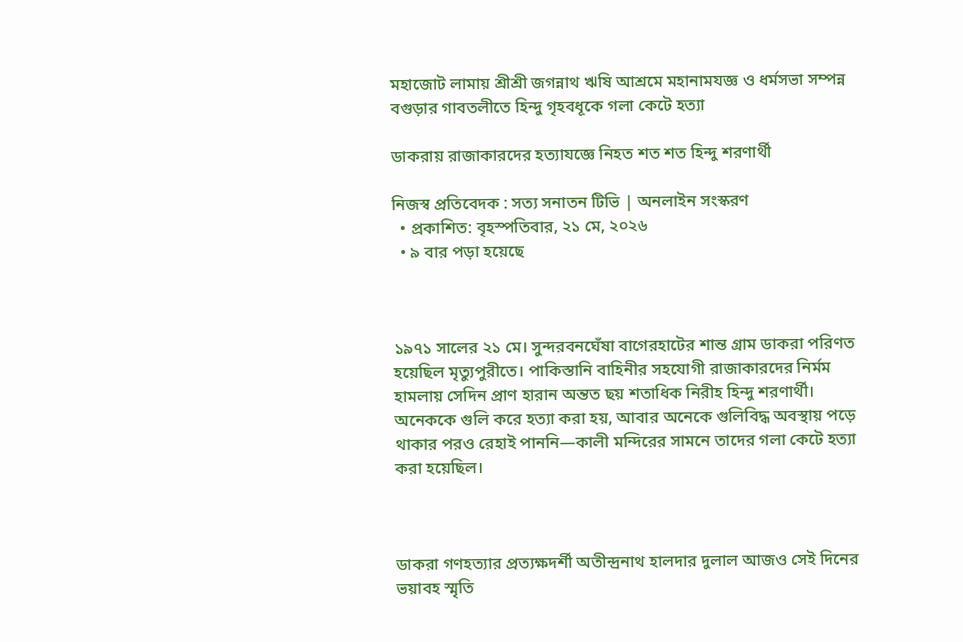মহাজোট লামায় শ্রীশ্রী জগন্নাথ ঋষি আশ্রমে মহানামযজ্ঞ ও ধর্মসভা সম্পন্ন বগুড়ার গাবতলীতে হিন্দু গৃহবধূকে গলা কেটে হত্যা

ডাকরায় রাজাকারদের হত্যাযজ্ঞে নিহত শত শত হিন্দু শরণার্থী

নিজস্ব প্রতিবেদক : সত্য সনাতন টিভি | অনলাইন সংস্করণ
  • প্রকাশিত: বৃহস্পতিবার, ২১ মে, ২০২৬
  • ৯ বার পড়া হয়েছে



১৯৭১ সালের ২১ মে। সুন্দরবনঘেঁষা বাগেরহাটের শান্ত গ্রাম ডাকরা পরিণত হয়েছিল মৃত্যুপুরীতে। পাকিস্তানি বাহিনীর সহযোগী রাজাকারদের নির্মম হামলায় সেদিন প্রাণ হারান অন্তত ছয় শতাধিক নিরীহ হিন্দু শরণার্থী। অনেককে গুলি করে হত্যা করা হয়, আবার অনেকে গুলিবিদ্ধ অবস্থায় পড়ে থাকার পরও রেহাই পাননি—কালী মন্দিরের সামনে তাদের গলা কেটে হত্যা করা হয়েছিল।



ডাকরা গণহত্যার প্রত্যক্ষদর্শী অতীন্দ্রনাথ হালদার দুলাল আজও সেই দিনের ভয়াবহ স্মৃতি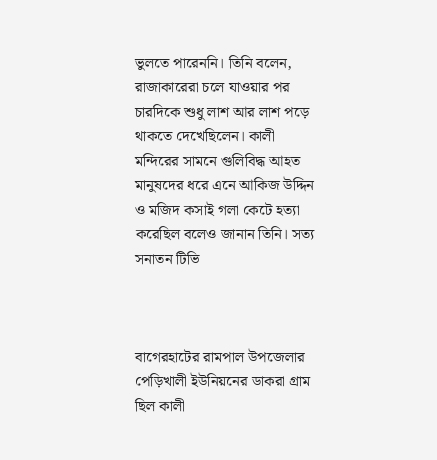ভুলতে পারেননি। তিনি বলেন, রাজাকারেরা চলে যাওয়ার পর চারদিকে শুধু লাশ আর লাশ পড়ে থাকতে দেখেছিলেন। কালী মন্দিরের সামনে গুলিবিদ্ধ আহত মানুষদের ধরে এনে আকিজ উদ্দিন ও মজিদ কসাই গলা কেটে হত্যা করেছিল বলেও জানান তিনি। সত্য সনাতন টিভি



বাগেরহাটের রামপাল উপজেলার পেড়িখালী ইউনিয়নের ডাকরা গ্রাম ছিল কালী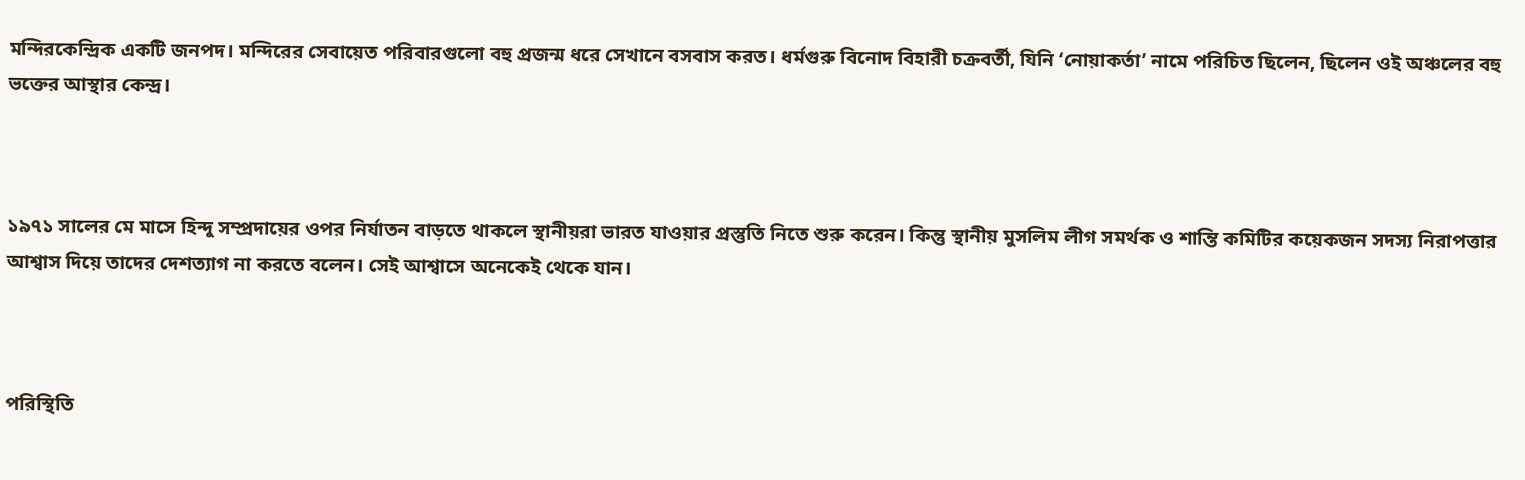মন্দিরকেন্দ্রিক একটি জনপদ। মন্দিরের সেবায়েত পরিবারগুলো বহু প্রজন্ম ধরে সেখানে বসবাস করত। ধর্মগুরু বিনোদ বিহারী চক্রবর্তী, যিনি ‘নোয়াকর্তা’ নামে পরিচিত ছিলেন, ছিলেন ওই অঞ্চলের বহু ভক্তের আস্থার কেন্দ্র।



১৯৭১ সালের মে মাসে হিন্দু সম্প্রদায়ের ওপর নির্যাতন বাড়তে থাকলে স্থানীয়রা ভারত যাওয়ার প্রস্তুতি নিতে শুরু করেন। কিন্তু স্থানীয় মুসলিম লীগ সমর্থক ও শান্তি কমিটির কয়েকজন সদস্য নিরাপত্তার আশ্বাস দিয়ে তাদের দেশত্যাগ না করতে বলেন। সেই আশ্বাসে অনেকেই থেকে যান।



পরিস্থিতি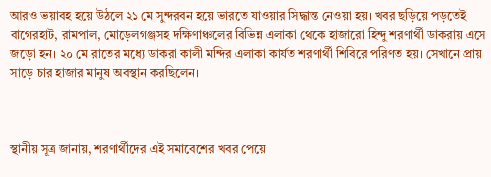আরও ভয়াবহ হয়ে উঠলে ২১ মে সুন্দরবন হয়ে ভারতে যাওয়ার সিদ্ধান্ত নেওয়া হয়। খবর ছড়িয়ে পড়তেই বাগেরহাট, রামপাল, মোড়েলগঞ্জসহ দক্ষিণাঞ্চলের বিভিন্ন এলাকা থেকে হাজারো হিন্দু শরণার্থী ডাকরায় এসে জড়ো হন। ২০ মে রাতের মধ্যে ডাকরা কালী মন্দির এলাকা কার্যত শরণার্থী শিবিরে পরিণত হয়। সেখানে প্রায় সাড়ে চার হাজার মানুষ অবস্থান করছিলেন।



স্থানীয় সূত্র জানায়, শরণার্থীদের এই সমাবেশের খবর পেয়ে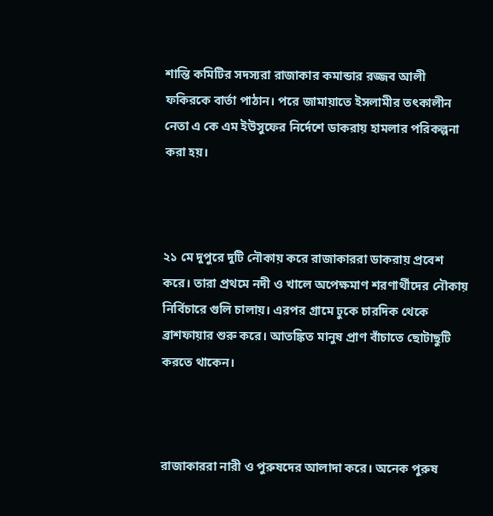শান্তি কমিটির সদস্যরা রাজাকার কমান্ডার রজ্জব আলী ফকিরকে বার্তা পাঠান। পরে জামায়াতে ইসলামীর তৎকালীন নেতা এ কে এম ইউসুফের নির্দেশে ডাকরায় হামলার পরিকল্পনা করা হয়।



২১ মে দুপুরে দুটি নৌকায় করে রাজাকাররা ডাকরায় প্রবেশ করে। তারা প্রথমে নদী ও খালে অপেক্ষমাণ শরণার্থীদের নৌকায় নির্বিচারে গুলি চালায়। এরপর গ্রামে ঢুকে চারদিক থেকে ব্রাশফায়ার শুরু করে। আতঙ্কিত মানুষ প্রাণ বাঁচাতে ছোটাছুটি করতে থাকেন।



রাজাকাররা নারী ও পুরুষদের আলাদা করে। অনেক পুরুষ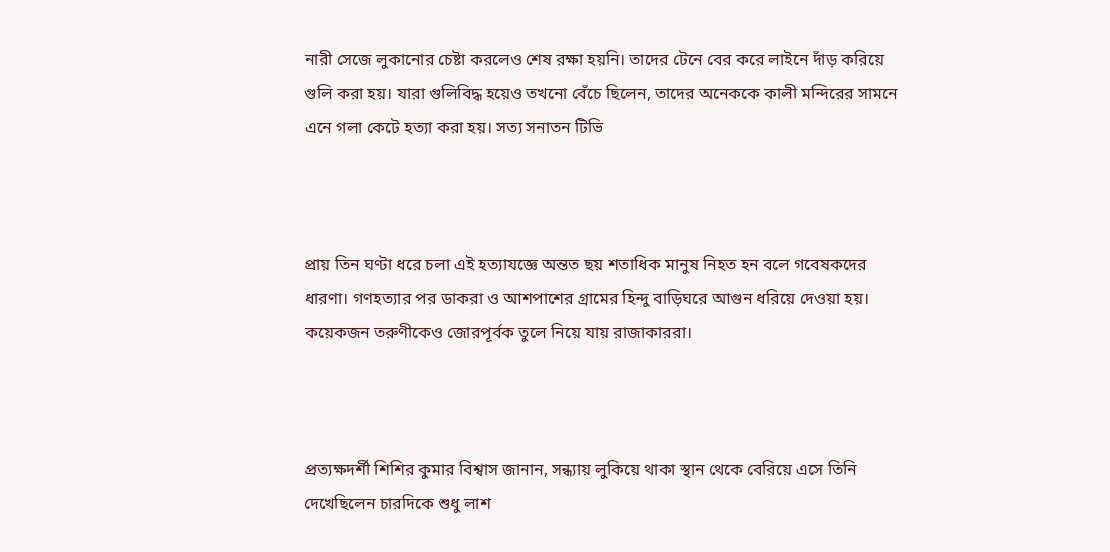নারী সেজে লুকানোর চেষ্টা করলেও শেষ রক্ষা হয়নি। তাদের টেনে বের করে লাইনে দাঁড় করিয়ে গুলি করা হয়। যারা গুলিবিদ্ধ হয়েও তখনো বেঁচে ছিলেন, তাদের অনেককে কালী মন্দিরের সামনে এনে গলা কেটে হত্যা করা হয়। সত্য সনাতন টিভি



প্রায় তিন ঘণ্টা ধরে চলা এই হত্যাযজ্ঞে অন্তত ছয় শতাধিক মানুষ নিহত হন বলে গবেষকদের ধারণা। গণহত্যার পর ডাকরা ও আশপাশের গ্রামের হিন্দু বাড়িঘরে আগুন ধরিয়ে দেওয়া হয়। কয়েকজন তরুণীকেও জোরপূর্বক তুলে নিয়ে যায় রাজাকাররা।



প্রত্যক্ষদর্শী শিশির কুমার বিশ্বাস জানান, সন্ধ্যায় লুকিয়ে থাকা স্থান থেকে বেরিয়ে এসে তিনি দেখেছিলেন চারদিকে শুধু লাশ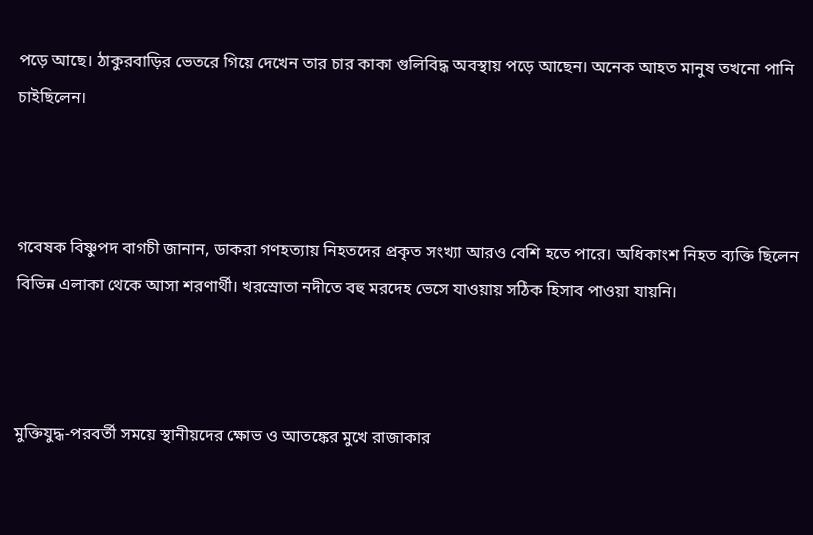পড়ে আছে। ঠাকুরবাড়ির ভেতরে গিয়ে দেখেন তার চার কাকা গুলিবিদ্ধ অবস্থায় পড়ে আছেন। অনেক আহত মানুষ তখনো পানি চাইছিলেন।



গবেষক বিষ্ণুপদ বাগচী জানান, ডাকরা গণহত্যায় নিহতদের প্রকৃত সংখ্যা আরও বেশি হতে পারে। অধিকাংশ নিহত ব্যক্তি ছিলেন বিভিন্ন এলাকা থেকে আসা শরণার্থী। খরস্রোতা নদীতে বহু মরদেহ ভেসে যাওয়ায় সঠিক হিসাব পাওয়া যায়নি।



মুক্তিযুদ্ধ-পরবর্তী সময়ে স্থানীয়দের ক্ষোভ ও আতঙ্কের মুখে রাজাকার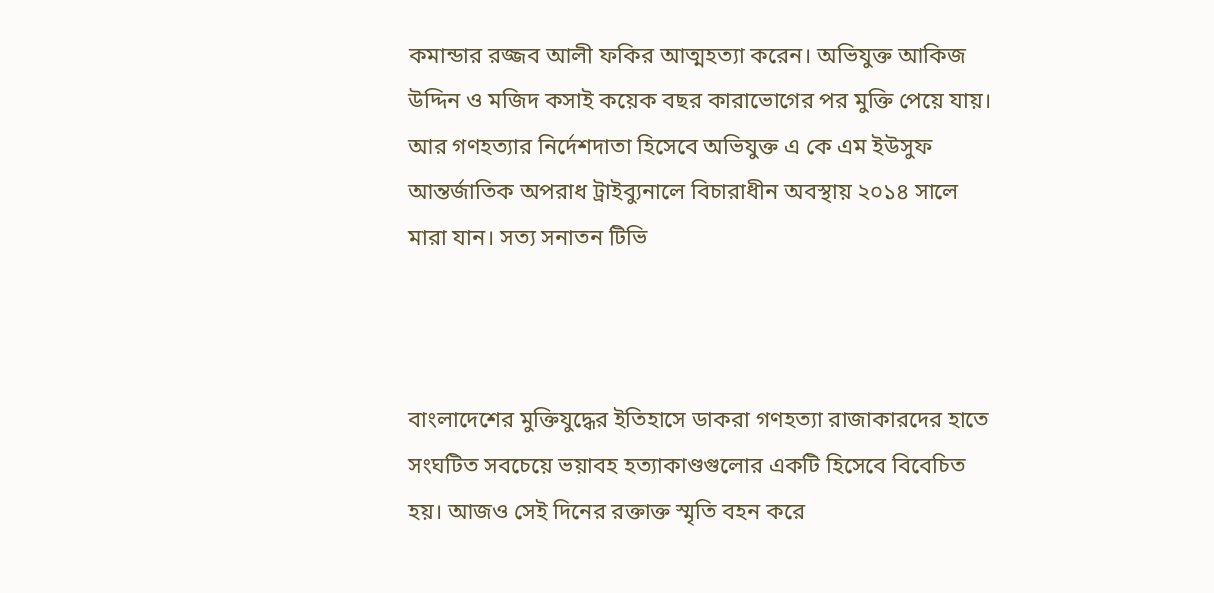কমান্ডার রজ্জব আলী ফকির আত্মহত্যা করেন। অভিযুক্ত আকিজ উদ্দিন ও মজিদ কসাই কয়েক বছর কারাভোগের পর মুক্তি পেয়ে যায়। আর গণহত্যার নির্দেশদাতা হিসেবে অভিযুক্ত এ কে এম ইউসুফ আন্তর্জাতিক অপরাধ ট্রাইব্যুনালে বিচারাধীন অবস্থায় ২০১৪ সালে মারা যান। সত্য সনাতন টিভি



বাংলাদেশের মুক্তিযুদ্ধের ইতিহাসে ডাকরা গণহত্যা রাজাকারদের হাতে সংঘটিত সবচেয়ে ভয়াবহ হত্যাকাণ্ডগুলোর একটি হিসেবে বিবেচিত হয়। আজও সেই দিনের রক্তাক্ত স্মৃতি বহন করে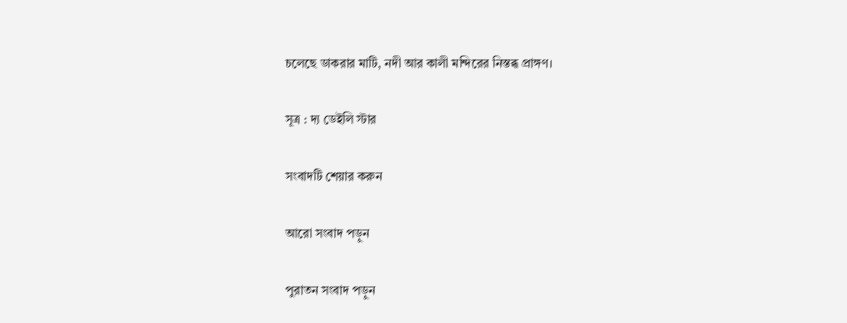চলেছে ডাকরার মাটি, নদী আর কালী মন্দিরের নিস্তব্ধ প্রাঙ্গণ।

সূত্র : দ্য ডেইলি স্টার

সংবাদটি শেয়ার করুন

আরো সংবাদ পড়ুন

পুরাতন সংবাদ পড়ুন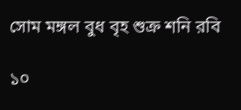সোম মঙ্গল বুধ বৃহ শুক্র শনি রবি

১০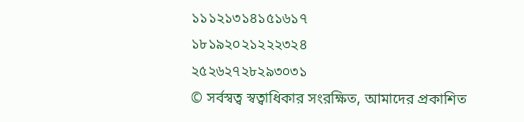১১১২১৩১৪১৫১৬১৭
১৮১৯২০২১২২২৩২৪
২৫২৬২৭২৮২৯৩০৩১
© সর্বস্বত্ব স্বত্বাধিকার সংরক্ষিত, আমাদের প্রকাশিত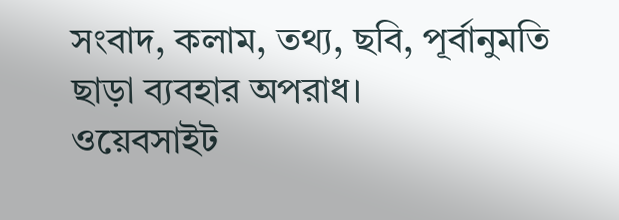সংবাদ, কলাম, তথ্য, ছবি, পূর্বানুমতি ছাড়া ব্যবহার অপরাধ।
ওয়েবসাইট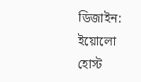ডিজাইন: ইয়োলো হোস্ট